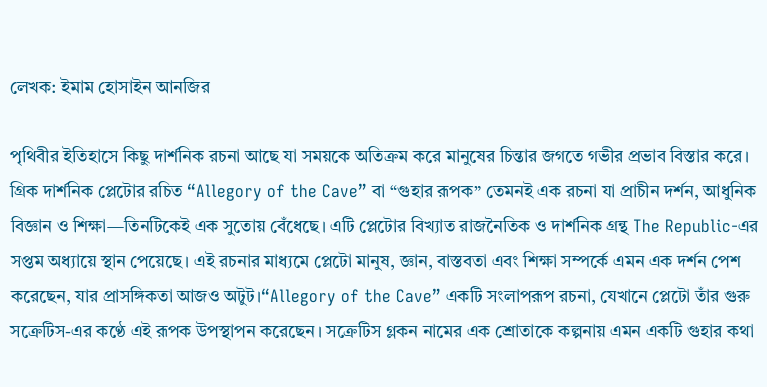লেখক: ইমাম হোসাইন আনজির

পৃথিবীর ইতিহাসে কিছু দার্শনিক রচনা আছে যা সময়কে অতিক্রম করে মানুষের চিন্তার জগতে গভীর প্রভাব বিস্তার করে। গ্রিক দার্শনিক প্লেটোর রচিত “Allegory of the Cave” বা “গুহার রূপক” তেমনই এক রচনা যা প্রাচীন দর্শন, আধুনিক বিজ্ঞান ও শিক্ষা—তিনটিকেই এক সুতোয় বেঁধেছে। এটি প্লেটোর বিখ্যাত রাজনৈতিক ও দার্শনিক গ্রন্থ The Republic-এর সপ্তম অধ্যায়ে স্থান পেয়েছে। এই রচনার মাধ্যমে প্লেটো মানুষ, জ্ঞান, বাস্তবতা এবং শিক্ষা সম্পর্কে এমন এক দর্শন পেশ করেছেন, যার প্রাসঙ্গিকতা আজও অটুট।“Allegory of the Cave” একটি সংলাপরূপ রচনা, যেখানে প্লেটো তাঁর গুরু সক্রেটিস-এর কণ্ঠে এই রূপক উপস্থাপন করেছেন। সক্রেটিস গ্লকন নামের এক শ্রোতাকে কল্পনায় এমন একটি গুহার কথা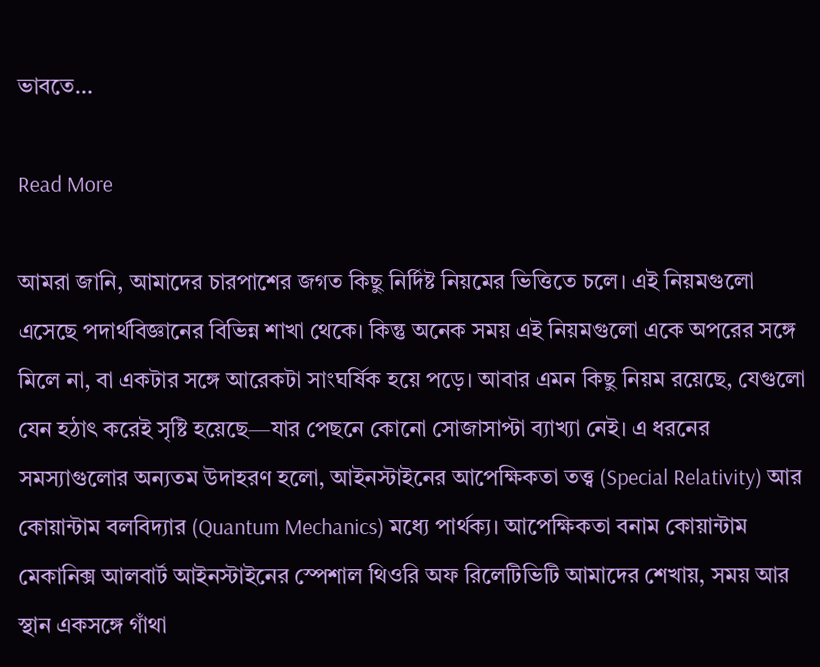ভাবতে…

Read More

আমরা জানি, আমাদের চারপাশের জগত কিছু নির্দিষ্ট নিয়মের ভিত্তিতে চলে। এই নিয়মগুলো এসেছে পদার্থবিজ্ঞানের বিভিন্ন শাখা থেকে। কিন্তু অনেক সময় এই নিয়মগুলো একে অপরের সঙ্গে মিলে না, বা একটার সঙ্গে আরেকটা সাংঘর্ষিক হয়ে পড়ে। আবার এমন কিছু নিয়ম রয়েছে, যেগুলো যেন হঠাৎ করেই সৃষ্টি হয়েছে—যার পেছনে কোনো সোজাসাপ্টা ব্যাখ্যা নেই। এ ধরনের সমস্যাগুলোর অন্যতম উদাহরণ হলো, আইনস্টাইনের আপেক্ষিকতা তত্ত্ব (Special Relativity) আর কোয়ান্টাম বলবিদ্যার (Quantum Mechanics) মধ্যে পার্থক্য। আপেক্ষিকতা বনাম কোয়ান্টাম মেকানিক্স আলবার্ট আইনস্টাইনের স্পেশাল থিওরি অফ রিলেটিভিটি আমাদের শেখায়, সময় আর স্থান একসঙ্গে গাঁথা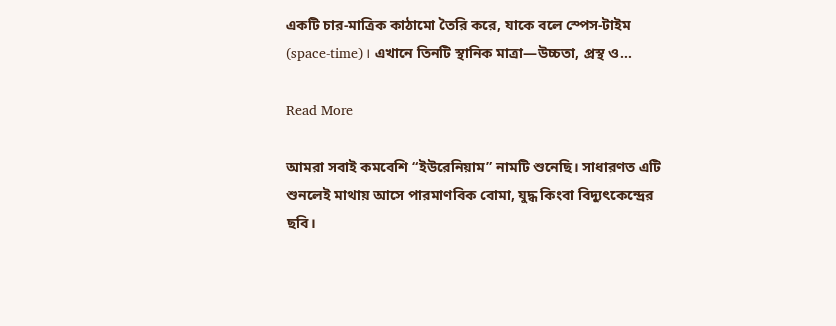একটি চার-মাত্রিক কাঠামো তৈরি করে, যাকে বলে স্পেস-টাইম (space-time)। এখানে তিনটি স্থানিক মাত্রা—উচ্চতা, প্রস্থ ও…

Read More

আমরা সবাই কমবেশি “ইউরেনিয়াম” নামটি শুনেছি। সাধারণত এটি শুনলেই মাথায় আসে পারমাণবিক বোমা, যুদ্ধ কিংবা বিদ্যুৎকেন্দ্রের ছবি।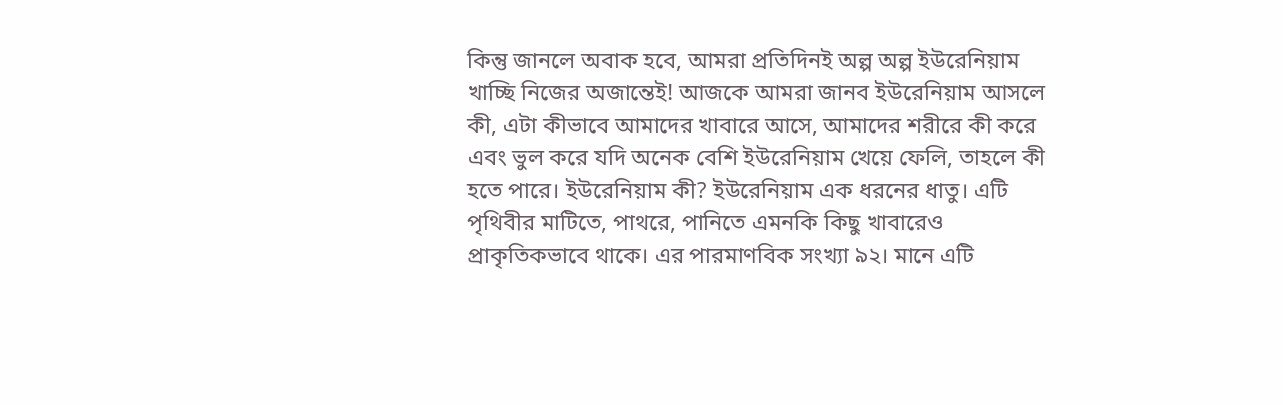কিন্তু জানলে অবাক হবে, আমরা প্রতিদিনই অল্প অল্প ইউরেনিয়াম খাচ্ছি নিজের অজান্তেই! আজকে আমরা জানব ইউরেনিয়াম আসলে কী, এটা কীভাবে আমাদের খাবারে আসে, আমাদের শরীরে কী করে এবং ভুল করে যদি অনেক বেশি ইউরেনিয়াম খেয়ে ফেলি, তাহলে কী হতে পারে। ইউরেনিয়াম কী? ইউরেনিয়াম এক ধরনের ধাতু। এটি পৃথিবীর মাটিতে, পাথরে, পানিতে এমনকি কিছু খাবারেও প্রাকৃতিকভাবে থাকে। এর পারমাণবিক সংখ্যা ৯২। মানে এটি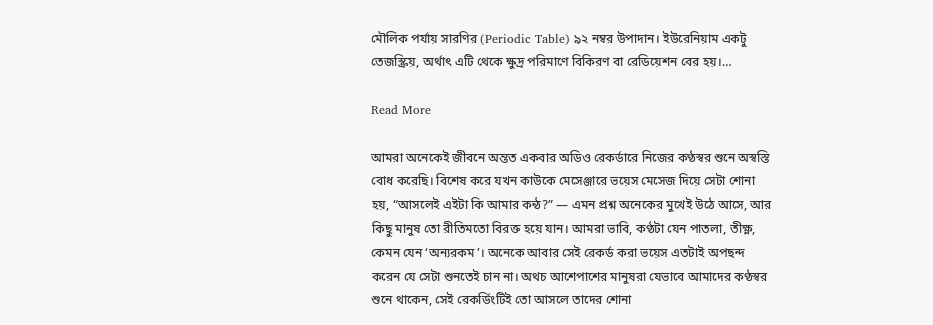মৌলিক পর্যায় সারণির (Periodic Table) ৯২ নম্বর উপাদান। ইউরেনিয়াম একটু তেজস্ক্রিয়, অর্থাৎ এটি থেকে ক্ষুদ্র পরিমাণে বিকিরণ বা রেডিয়েশন বের হয়।…

Read More

আমরা অনেকেই জীবনে অন্তত একবার অডিও রেকর্ডারে নিজের কণ্ঠস্বর শুনে অস্বস্তি বোধ করেছি। বিশেষ করে যখন কাউকে মেসেঞ্জারে ভয়েস মেসেজ দিয়ে সেটা শোনা হয়, “আসলেই এইটা কি আমার কন্ঠ?” — এমন প্রশ্ন অনেকের মুখেই উঠে আসে, আর কিছু মানুষ তো রীতিমতো বিরক্ত হয়ে যান। আমরা ভাবি, কণ্ঠটা যেন পাতলা, তীক্ষ্ণ, কেমন যেন ‘অন্যরকম’। অনেকে আবার সেই রেকর্ড করা ভয়েস এতটাই অপছন্দ করেন যে সেটা শুনতেই চান না। অথচ আশেপাশের মানুষরা যেভাবে আমাদের কণ্ঠস্বর শুনে থাকেন, সেই রেকর্ডিংটিই তো আসলে তাদের শোনা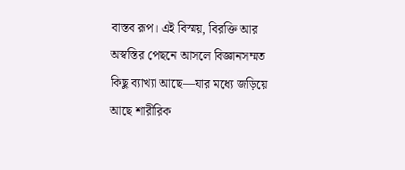বাস্তব রূপ। এই বিস্ময়, বিরক্তি আর অস্বস্তির পেছনে আসলে বিজ্ঞানসম্মত কিছু ব্যাখ্যা আছে—যার মধ্যে জড়িয়ে আছে শারীরিক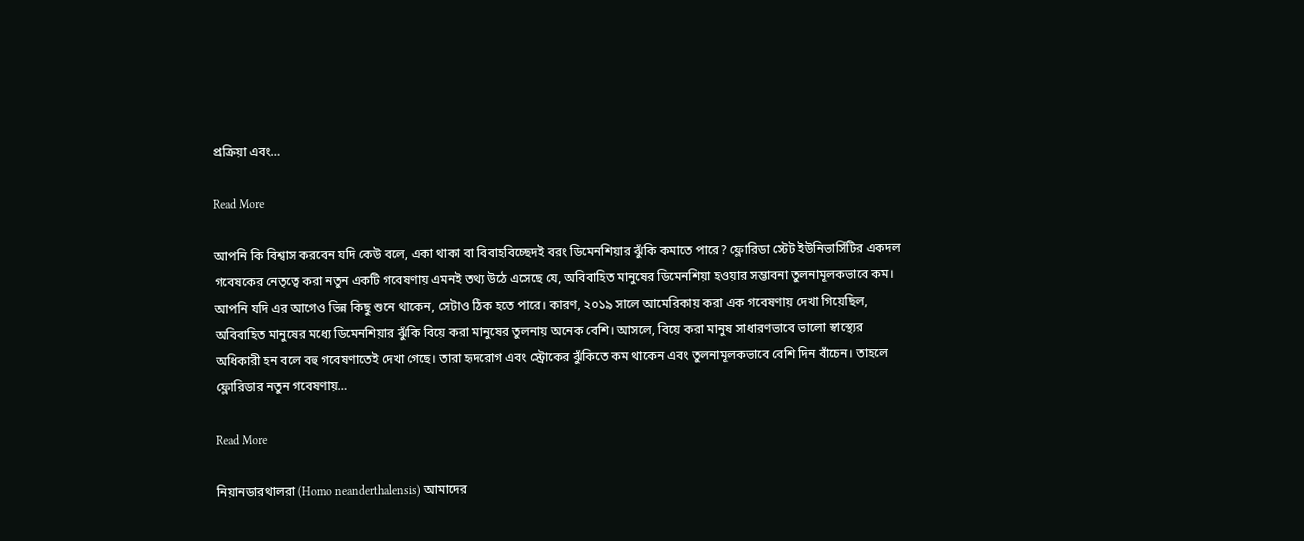প্রক্রিয়া এবং…

Read More

আপনি কি বিশ্বাস করবেন যদি কেউ বলে, একা থাকা বা বিবাহবিচ্ছেদই বরং ডিমেনশিয়ার ঝুঁকি কমাতে পারে? ফ্লোরিডা স্টেট ইউনিভার্সিটির একদল গবেষকের নেতৃত্বে করা নতুন একটি গবেষণায় এমনই তথ্য উঠে এসেছে যে, অবিবাহিত মানুষের ডিমেনশিয়া হওয়ার সম্ভাবনা তুলনামূলকভাবে কম। আপনি যদি এর আগেও ভিন্ন কিছু শুনে থাকেন, সেটাও ঠিক হতে পারে। কারণ, ২০১৯ সালে আমেরিকায় করা এক গবেষণায় দেখা গিয়েছিল, অবিবাহিত মানুষের মধ্যে ডিমেনশিয়ার ঝুঁকি বিয়ে করা মানুষের তুলনায় অনেক বেশি। আসলে, বিয়ে করা মানুষ সাধারণভাবে ভালো স্বাস্থ্যের অধিকারী হন বলে বহু গবেষণাতেই দেখা গেছে। তারা হৃদরোগ এবং স্ট্রোকের ঝুঁকিতে কম থাকেন এবং তুলনামূলকভাবে বেশি দিন বাঁচেন। তাহলে ফ্লোরিডার নতুন গবেষণায়…

Read More

নিয়ানডারথালরা (Homo neanderthalensis) আমাদের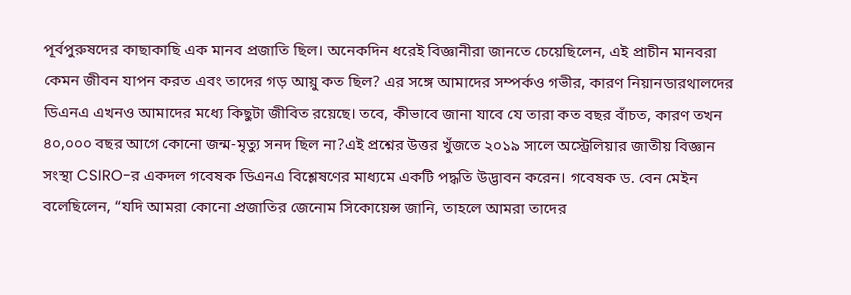পূর্বপুরুষদের কাছাকাছি এক মানব প্রজাতি ছিল। অনেকদিন ধরেই বিজ্ঞানীরা জানতে চেয়েছিলেন, এই প্রাচীন মানবরা কেমন জীবন যাপন করত এবং তাদের গড় আয়ু কত ছিল? এর সঙ্গে আমাদের সম্পর্কও গভীর, কারণ নিয়ানডারথালদের ডিএনএ এখনও আমাদের মধ্যে কিছুটা জীবিত রয়েছে। তবে, কীভাবে জানা যাবে যে তারা কত বছর বাঁচত, কারণ তখন  ৪০,০০০ বছর আগে কোনো জন্ম-মৃত্যু সনদ ছিল না?এই প্রশ্নের উত্তর খুঁজতে ২০১৯ সালে অস্ট্রেলিয়ার জাতীয় বিজ্ঞান সংস্থা CSIRO-র একদল গবেষক ডিএনএ বিশ্লেষণের মাধ্যমে একটি পদ্ধতি উদ্ভাবন করেন। গবেষক ড. বেন মেইন বলেছিলেন, “যদি আমরা কোনো প্রজাতির জেনোম সিকোয়েন্স জানি, তাহলে আমরা তাদের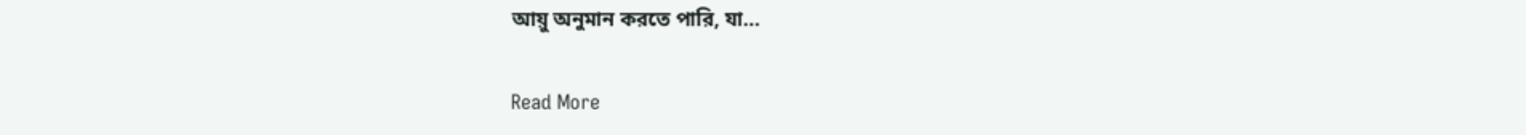আয়ু অনুমান করতে পারি, যা…

Read More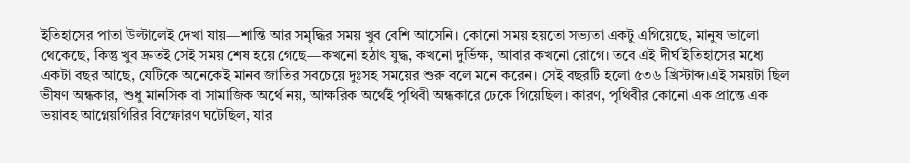ইতিহাসের পাতা উল্টালেই দেখা যায়—শান্তি আর সমৃদ্ধির সময় খুব বেশি আসেনি। কোনো সময় হয়তো সভ্যতা একটু এগিয়েছে, মানুষ ভালো থেকেছে, কিন্তু খুব দ্রুতই সেই সময় শেষ হয়ে গেছে—কখনো হঠাৎ যুদ্ধ, কখনো দুর্ভিক্ষ, আবার কখনো রোগে। তবে এই দীর্ঘ ইতিহাসের মধ্যে একটা বছর আছে, যেটিকে অনেকেই মানব জাতির সবচেয়ে দুঃসহ সময়ের শুরু বলে মনে করেন। সেই বছরটি হলো ৫৩৬ খ্রিস্টাব্দ।এই সময়টা ছিল ভীষণ অন্ধকার, শুধু মানসিক বা সামাজিক অর্থে নয়, আক্ষরিক অর্থেই পৃথিবী অন্ধকারে ঢেকে গিয়েছিল। কারণ, পৃথিবীর কোনো এক প্রান্তে এক ভয়াবহ আগ্নেয়গিরির বিস্ফোরণ ঘটেছিল, যার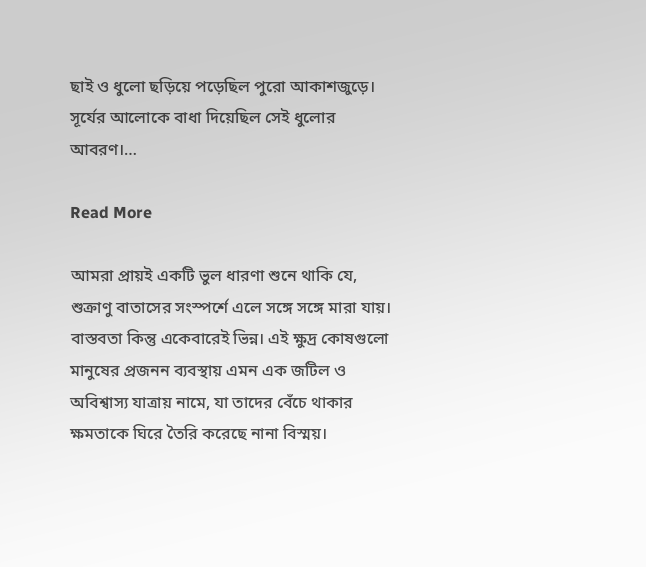ছাই ও ধুলো ছড়িয়ে পড়েছিল পুরো আকাশজুড়ে। সূর্যের আলোকে বাধা দিয়েছিল সেই ধুলোর আবরণ।…

Read More

আমরা প্রায়ই একটি ভুল ধারণা শুনে থাকি যে, শুক্রাণু বাতাসের সংস্পর্শে এলে সঙ্গে সঙ্গে মারা যায়। বাস্তবতা কিন্তু একেবারেই ভিন্ন। এই ক্ষুদ্র কোষগুলো মানুষের প্রজনন ব্যবস্থায় এমন এক জটিল ও অবিশ্বাস্য যাত্রায় নামে, যা তাদের বেঁচে থাকার ক্ষমতাকে ঘিরে তৈরি করেছে নানা বিস্ময়।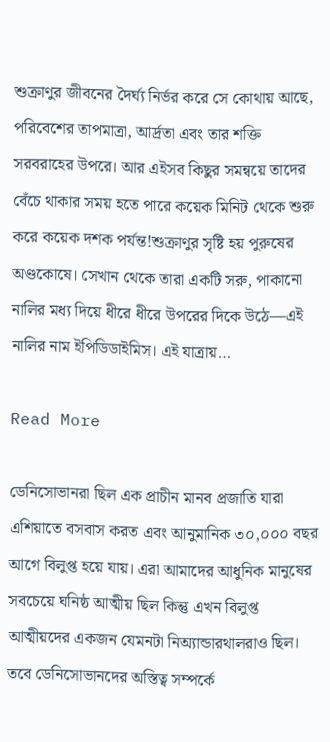শুক্রাণুর জীবনের দৈর্ঘ্য নির্ভর করে সে কোথায় আছে, পরিবেশের তাপমাত্রা, আর্দ্রতা এবং তার শক্তি সরবরাহের উপরে। আর এইসব কিছুর সমন্বয়ে তাদের বেঁচে থাকার সময় হতে পারে কয়েক মিনিট থেকে শুরু করে কয়েক দশক পর্যন্ত!শুক্রাণুর সৃষ্টি হয় পুরুষের অণ্ডকোষে। সেখান থেকে তারা একটি সরু, পাকানো নালির মধ্য দিয়ে ধীরে ধীরে উপরের দিকে উঠে—এই নালির নাম ইপিডিডাইমিস। এই যাত্রায়…

Read More

ডেনিসোভানরা ছিল এক প্রাচীন মানব প্রজাতি যারা এশিয়াতে বসবাস করত এবং আনুমানিক ৩০,০০০ বছর আগে বিলুপ্ত হয়ে যায়। এরা আমাদের আধুনিক মানুষের সবচেয়ে ঘনিষ্ঠ আত্মীয় ছিল কিন্তু এখন বিলুপ্ত আত্মীয়দের একজন যেমনটা নিঅ্যান্ডারথালরাও ছিল। তবে ডেনিসোভানদের অস্তিত্ব সম্পর্কে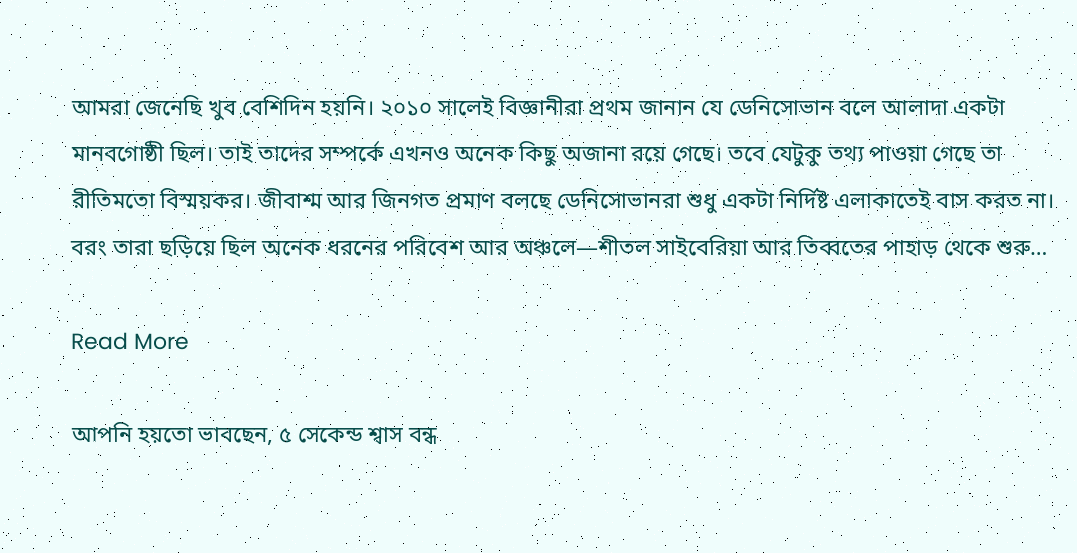আমরা জেনেছি খুব বেশিদিন হয়নি। ২০১০ সালেই বিজ্ঞানীরা প্রথম জানান যে ডেনিসোভান বলে আলাদা একটা মানবগোষ্ঠী ছিল। তাই তাদের সম্পর্কে এখনও অনেক কিছু অজানা রয়ে গেছে। তবে যেটুকু তথ্য পাওয়া গেছে তা রীতিমতো বিস্ময়কর। জীবাশ্ম আর জিনগত প্রমাণ বলছে ডেনিসোভানরা শুধু একটা নির্দিষ্ট এলাকাতেই বাস করত না। বরং তারা ছড়িয়ে ছিল অনেক ধরনের পরিবেশ আর অঞ্চলে—শীতল সাইবেরিয়া আর তিব্বতের পাহাড় থেকে শুরু…

Read More

আপনি হয়তো ভাবছেন, ৫ সেকেন্ড শ্বাস বন্ধ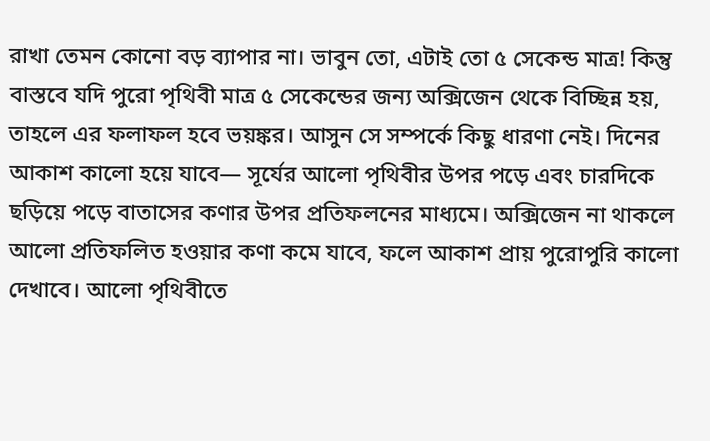রাখা তেমন কোনো বড় ব্যাপার না। ভাবুন তো, এটাই তো ৫ সেকেন্ড মাত্র! কিন্তু বাস্তবে যদি পুরো পৃথিবী মাত্র ৫ সেকেন্ডের জন্য অক্সিজেন থেকে বিচ্ছিন্ন হয়, তাহলে এর ফলাফল হবে ভয়ঙ্কর। আসুন সে সম্পর্কে কিছু ধারণা নেই। দিনের আকাশ কালো হয়ে যাবে— সূর্যের আলো পৃথিবীর উপর পড়ে এবং চারদিকে ছড়িয়ে পড়ে বাতাসের কণার উপর প্রতিফলনের মাধ্যমে। অক্সিজেন না থাকলে আলো প্রতিফলিত হওয়ার কণা কমে যাবে, ফলে আকাশ প্রায় পুরোপুরি কালো দেখাবে। আলো পৃথিবীতে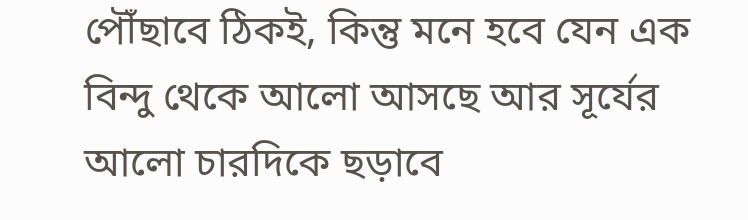পৌঁছাবে ঠিকই, কিন্তু মনে হবে যেন এক বিন্দু থেকে আলো আসছে আর সূর্যের আলো চারদিকে ছড়াবে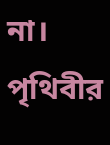না। পৃথিবীর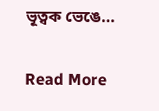ভূত্বক ভেঙে…

Read More